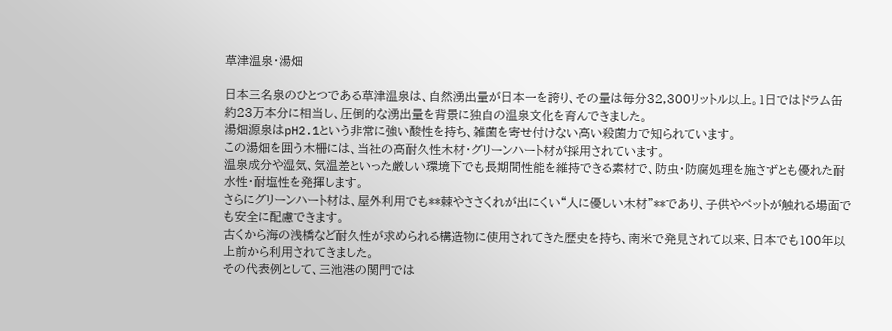草津温泉・湯畑

日本三名泉のひとつである草津温泉は、自然湧出量が日本一を誇り、その量は毎分32,300リットル以上。1日ではドラム缶約23万本分に相当し、圧倒的な湧出量を背景に独自の温泉文化を育んできました。
湯畑源泉はpH2.1という非常に強い酸性を持ち、雑菌を寄せ付けない高い殺菌力で知られています。
この湯畑を囲う木柵には、当社の高耐久性木材・グリーンハート材が採用されています。
温泉成分や湿気、気温差といった厳しい環境下でも長期間性能を維持できる素材で、防虫・防腐処理を施さずとも優れた耐水性・耐塩性を発揮します。
さらにグリーンハート材は、屋外利用でも**棘やささくれが出にくい“人に優しい木材”**であり、子供やペットが触れる場面でも安全に配慮できます。
古くから海の浅橋など耐久性が求められる構造物に使用されてきた歴史を持ち、南米で発見されて以来、日本でも100年以上前から利用されてきました。
その代表例として、三池港の関門では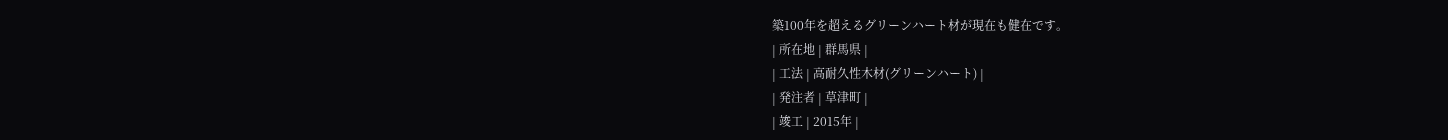築100年を超えるグリーンハート材が現在も健在です。
| 所在地 | 群馬県 |
| 工法 | 高耐久性木材(グリーンハート) |
| 発注者 | 草津町 |
| 竣工 | 2015年 |